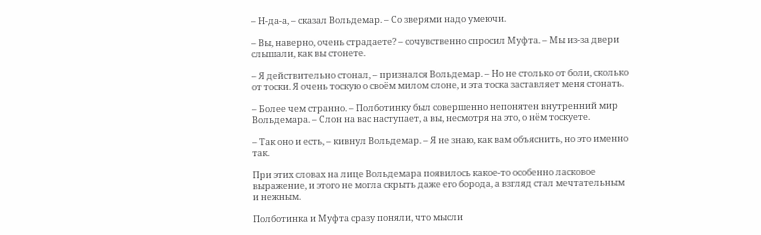– Н-да-а, – сказал Вольдемар. – Со зверями надо умеючи.

– Вы, наверно, очень страдаете? – сочувственно спросил Муфта. – Мы из-за двери слышали, как вы стонете.

– Я действительно стонал, – признался Вольдемар. – Но не столько от боли, сколько от тоски. Я очень тоскую о своём милом слоне, и эта тоска заставляет меня стонать.

– Более чем странно. – Полботинку был совершенно непонятен внутренний мир Вольдемара. – Слон на вас наступает, а вы, несмотря на это, о нём тоскуете.

– Так оно и есть, – кивнул Вольдемар. – Я не знаю, как вам объяснить, но это именно так.

При этих словах на лице Вольдемара появилось какое-то особенно ласковое выражение, и этого не могла скрыть даже его борода, а взгляд стал мечтательным и нежным.

Полботинка и Муфта сразу поняли, что мысли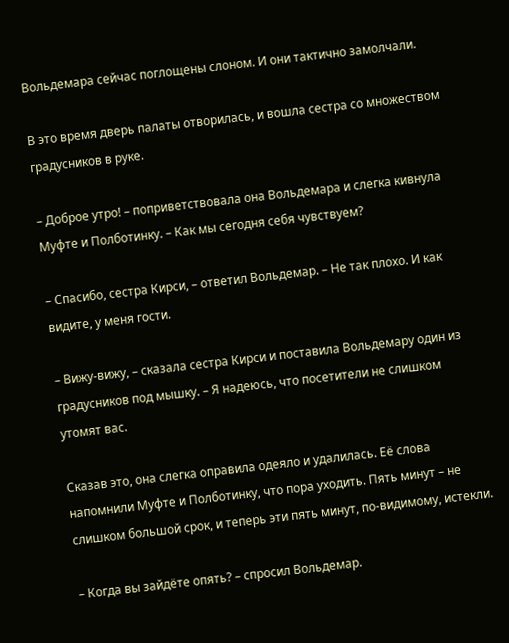Вольдемара сейчас поглощены слоном. И они тактично замолчали.

В это время дверь палаты отворилась, и вошла сестра со множеством градусников в руке.

– Доброе утро! – поприветствовала она Вольдемара и слегка кивнула Муфте и Полботинку. – Как мы сегодня себя чувствуем?

– Спасибо, сестра Кирси, – ответил Вольдемар. – Не так плохо. И как видите, у меня гости.

– Вижу-вижу, – сказала сестра Кирси и поставила Вольдемару один из градусников под мышку. – Я надеюсь, что посетители не слишком утомят вас.

Сказав это, она слегка оправила одеяло и удалилась. Её слова напомнили Муфте и Полботинку, что пора уходить. Пять минут – не слишком большой срок, и теперь эти пять минут, по-видимому, истекли.

– Когда вы зайдёте опять? – спросил Вольдемар.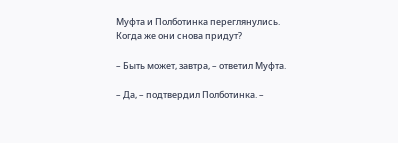Муфта и Полботинка переглянулись. Когда же они снова придут?

– Быть может, завтра, – ответил Муфта.

– Да, – подтвердил Полботинка. –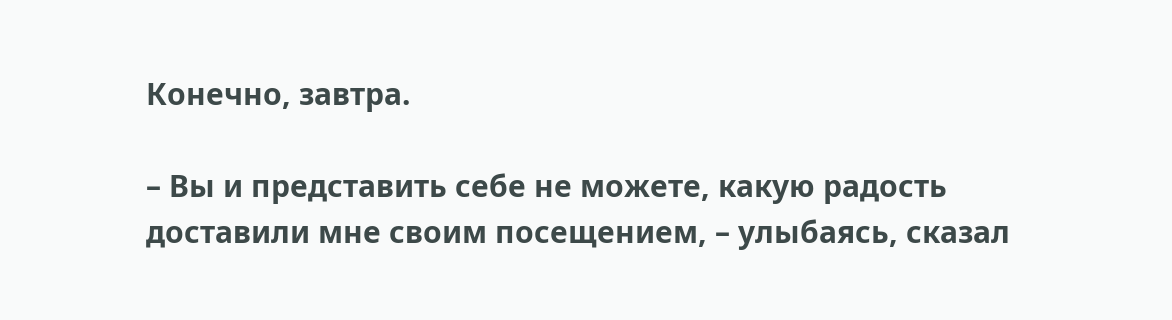Конечно, завтра.

– Вы и представить себе не можете, какую радость доставили мне своим посещением, – улыбаясь, сказал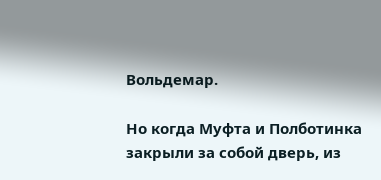Вольдемар.

Но когда Муфта и Полботинка закрыли за собой дверь, из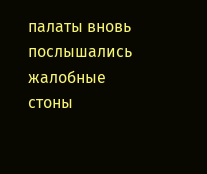палаты вновь послышались жалобные стоны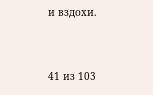и вздохи.



41 из 103